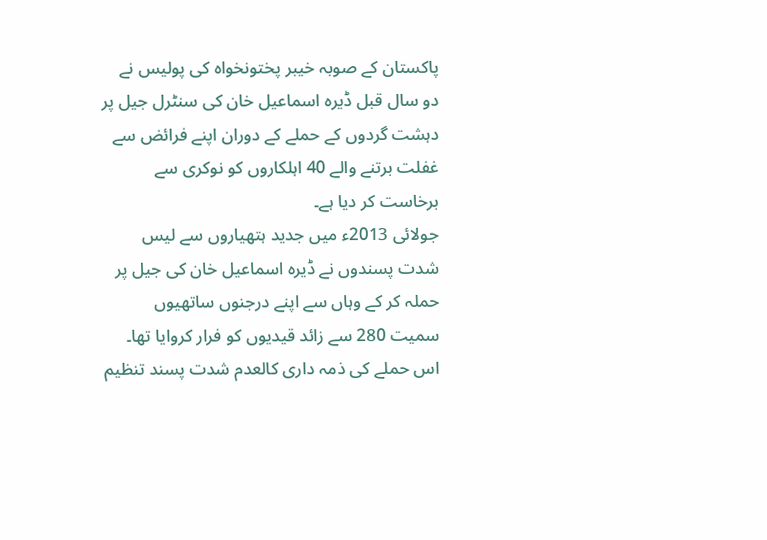پاکستان کے صوبہ خیبر پختونخواہ کی پولیس نے دو سال قبل ڈیرہ اسماعیل خان کی سنٹرل جیل پر دہشت گردوں کے حملے کے دوران اپنے فرائض سے غفلت برتنے والے 40 اہلکاروں کو نوکری سے برخاست کر دیا ہے۔
جولائی 2013ء میں جدید ہتھیاروں سے لیس شدت پسندوں نے ڈیرہ اسماعیل خان کی جیل پر حملہ کر کے وہاں سے اپنے درجنوں ساتھیوں سمیت 280 سے زائد قیدیوں کو فرار کروایا تھا۔
اس حملے کی ذمہ داری کالعدم شدت پسند تنظیم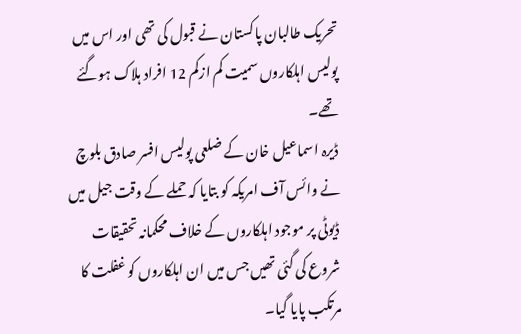تحریک طالبان پاکستان نے قبول کی تھی اور اس میں پولیس اہلکاروں سمیت کم ازکم 12 افراد ہلاک ہوگئے تھے۔
ڈیرہ اسماعیل خان کے ضلعی پولیس افسر صادق بلوچ نے وائس آف امریکہ کو بتایا کہ حملے کے وقت جیل میں ڈیوٹی پر موجود اہلکاروں کے خلاف محکمانہ تحقیقات شروع کی گئی تھیں جس میں ان اہلکاروں کو غفلت کا مرتکب پایا گیا۔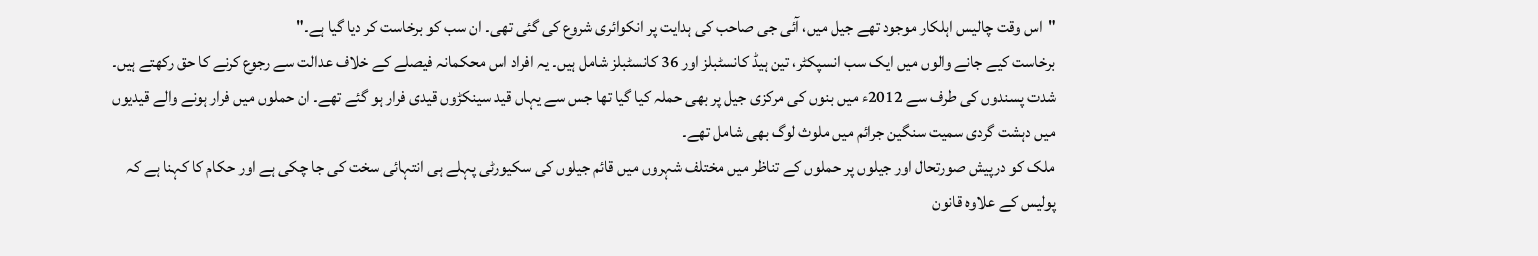"اس وقت چالیس اہلکار موجود تھے جیل میں، آئی جی صاحب کی ہدایت پر انکوائری شروع کی گئی تھی۔ ان سب کو برخاست کر دیا گیا ہے۔"
برخاست کیے جانے والوں میں ایک سب انسپکٹر، تین ہیڈ کانسٹبلز اور 36 کانسٹبلز شامل ہیں۔ یہ افراد اس محکمانہ فیصلے کے خلاف عدالت سے رجوع کرنے کا حق رکھتے ہیں۔
شدت پسندوں کی طرف سے 2012ء میں بنوں کی مرکزی جیل پر بھی حملہ کیا گیا تھا جس سے یہاں قید سینکڑوں قیدی فرار ہو گئے تھے۔ ان حملوں میں فرار ہونے والے قیدیوں میں دہشت گردی سمیت سنگین جرائم میں ملوث لوگ بھی شامل تھے۔
ملک کو درپیش صورتحال اور جیلوں پر حملوں کے تناظر میں مختلف شہروں میں قائم جیلوں کی سکیورٹی پہلے ہی انتہائی سخت کی جا چکی ہے اور حکام کا کہنا ہے کہ پولیس کے علاوہ قانون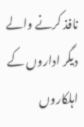نافذ کرنے والے دیگر اداروں کے اہلکاروں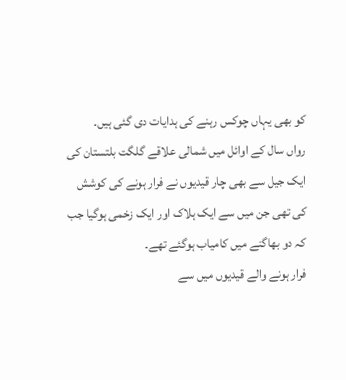کو بھی یہاں چوکس رہنے کی ہدایات دی گئی ہیں۔
رواں سال کے اوائل میں شمالی علاقے گلگت بلتستان کی ایک جیل سے بھی چار قیدیوں نے فرار ہونے کی کوشش کی تھی جن میں سے ایک ہلاک اور ایک زخمی ہوگیا جب کہ دو بھاگنے میں کامیاب ہوگئے تھے۔
فرار ہونے والے قیدیوں میں سے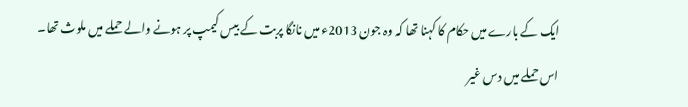ایک کے بارے میں حکام کا کہنا تھا کہ وہ جون 2013ء میں نانگا پربت کے بیس کیمپ پر ہونے والے حملے میں ملوث تھا۔
اس حملے میں دس غیر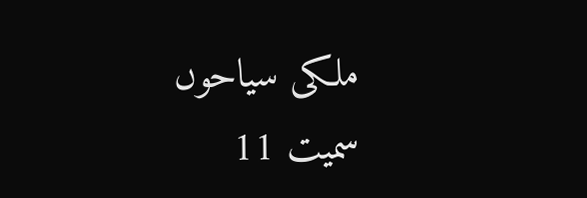ملکی سیاحوں سمیت 11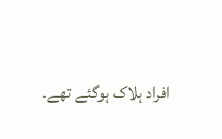افراد ہلاک ہوگئے تھے۔